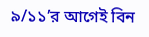৯/১১’র আগেই বিন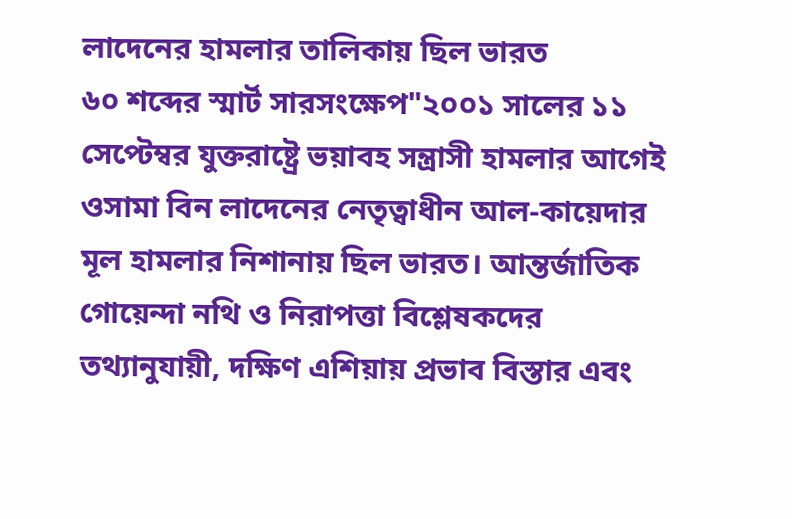লাদেনের হামলার তালিকায় ছিল ভারত
৬০ শব্দের স্মার্ট সারসংক্ষেপ"২০০১ সালের ১১ সেপ্টেম্বর যুক্তরাষ্ট্রে ভয়াবহ সন্ত্রাসী হামলার আগেই ওসামা বিন লাদেনের নেতৃত্বাধীন আল-কায়েদার মূল হামলার নিশানায় ছিল ভারত। আন্তর্জাতিক গোয়েন্দা নথি ও নিরাপত্তা বিশ্লেষকদের তথ্যানুযায়ী, দক্ষিণ এশিয়ায় প্রভাব বিস্তার এবং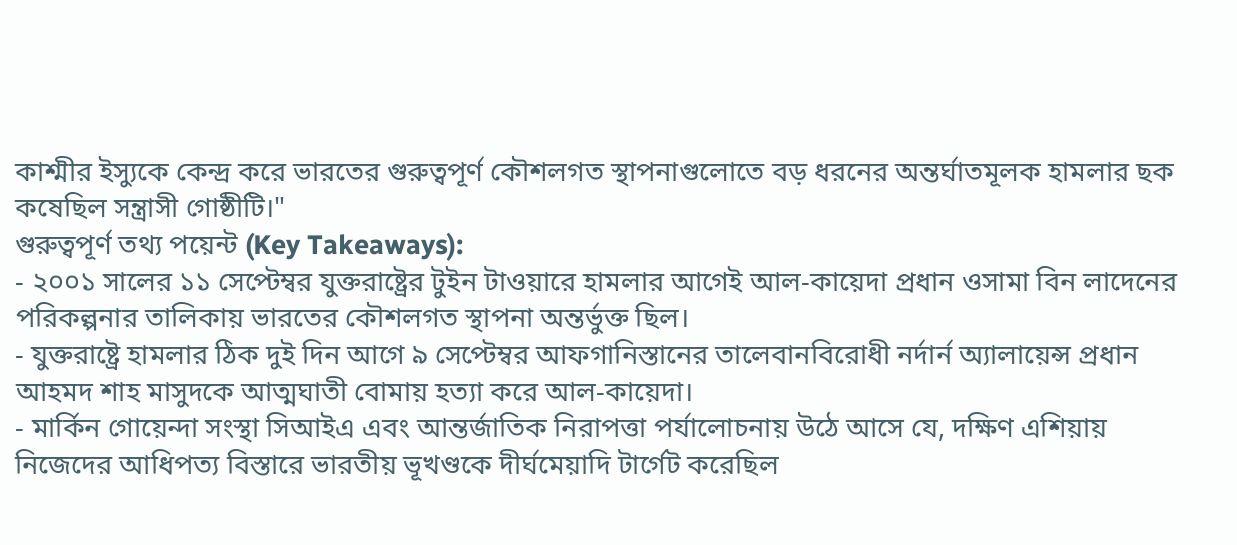কাশ্মীর ইস্যুকে কেন্দ্র করে ভারতের গুরুত্বপূর্ণ কৌশলগত স্থাপনাগুলোতে বড় ধরনের অন্তর্ঘাতমূলক হামলার ছক কষেছিল সন্ত্রাসী গোষ্ঠীটি।"
গুরুত্বপূর্ণ তথ্য পয়েন্ট (Key Takeaways):
- ২০০১ সালের ১১ সেপ্টেম্বর যুক্তরাষ্ট্রের টুইন টাওয়ারে হামলার আগেই আল-কায়েদা প্রধান ওসামা বিন লাদেনের পরিকল্পনার তালিকায় ভারতের কৌশলগত স্থাপনা অন্তর্ভুক্ত ছিল।
- যুক্তরাষ্ট্রে হামলার ঠিক দুই দিন আগে ৯ সেপ্টেম্বর আফগানিস্তানের তালেবানবিরোধী নর্দার্ন অ্যালায়েন্স প্রধান আহমদ শাহ মাসুদকে আত্মঘাতী বোমায় হত্যা করে আল-কায়েদা।
- মার্কিন গোয়েন্দা সংস্থা সিআইএ এবং আন্তর্জাতিক নিরাপত্তা পর্যালোচনায় উঠে আসে যে, দক্ষিণ এশিয়ায় নিজেদের আধিপত্য বিস্তারে ভারতীয় ভূখণ্ডকে দীর্ঘমেয়াদি টার্গেট করেছিল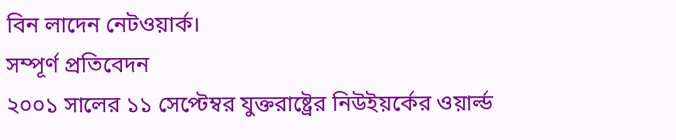বিন লাদেন নেটওয়ার্ক।
সম্পূর্ণ প্রতিবেদন
২০০১ সালের ১১ সেপ্টেম্বর যুক্তরাষ্ট্রের নিউইয়র্কের ওয়ার্ল্ড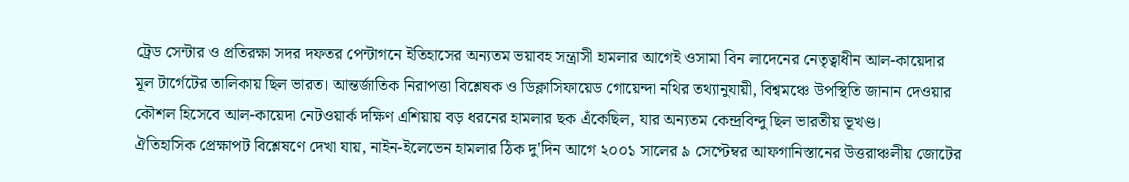ট্রেড সেন্টার ও প্রতিরক্ষা সদর দফতর পেন্টাগনে ইতিহাসের অন্যতম ভয়াবহ সন্ত্রাসী হামলার আগেই ওসামা বিন লাদেনের নেতৃত্বাধীন আল-কায়েদার মূল টার্গেটের তালিকায় ছিল ভারত। আন্তর্জাতিক নিরাপত্তা বিশ্লেষক ও ডিক্লাসিফায়েড গোয়েন্দা নথির তথ্যানুযায়ী, বিশ্বমঞ্চে উপস্থিতি জানান দেওয়ার কৌশল হিসেবে আল-কায়েদা নেটওয়ার্ক দক্ষিণ এশিয়ায় বড় ধরনের হামলার ছক এঁকেছিল, যার অন্যতম কেন্দ্রবিন্দু ছিল ভারতীয় ভূখণ্ড।
ঐতিহাসিক প্রেক্ষাপট বিশ্লেষণে দেখা যায়, নাইন-ইলেভেন হামলার ঠিক দু'দিন আগে ২০০১ সালের ৯ সেপ্টেম্বর আফগানিস্তানের উত্তরাঞ্চলীয় জোটের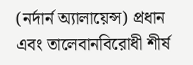(নর্দার্ন অ্যালায়েন্স) প্রধান এবং তালেবানবিরোধী শীর্ষ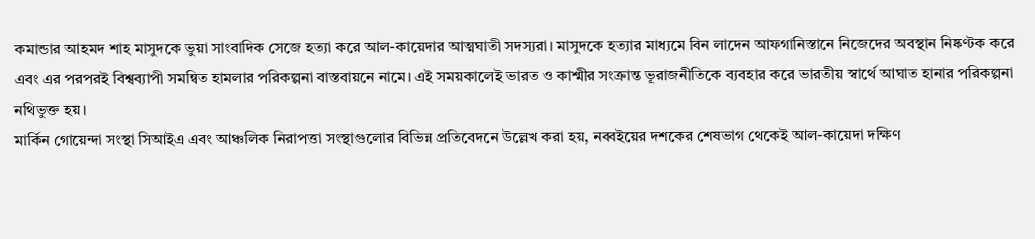কমান্ডার আহমদ শাহ মাসুদকে ভুয়া সাংবাদিক সেজে হত্যা করে আল-কায়েদার আত্মঘাতী সদস্যরা। মাসুদকে হত্যার মাধ্যমে বিন লাদেন আফগানিস্তানে নিজেদের অবস্থান নিষ্কণ্টক করে এবং এর পরপরই বিশ্বব্যাপী সমন্বিত হামলার পরিকল্পনা বাস্তবায়নে নামে। এই সময়কালেই ভারত ও কাশ্মীর সংক্রান্ত ভূরাজনীতিকে ব্যবহার করে ভারতীয় স্বার্থে আঘাত হানার পরিকল্পনা নথিভুক্ত হয়।
মার্কিন গোয়েন্দা সংস্থা সিআইএ এবং আঞ্চলিক নিরাপত্তা সংস্থাগুলোর বিভিন্ন প্রতিবেদনে উল্লেখ করা হয়, নব্বইয়ের দশকের শেষভাগ থেকেই আল-কায়েদা দক্ষিণ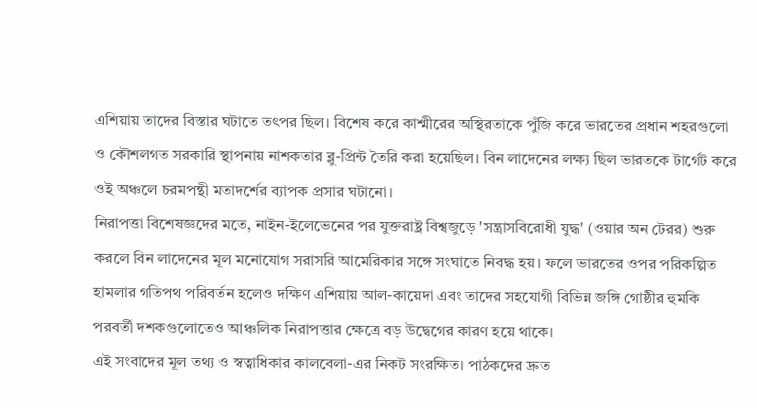এশিয়ায় তাদের বিস্তার ঘটাতে তৎপর ছিল। বিশেষ করে কাশ্মীরের অস্থিরতাকে পুঁজি করে ভারতের প্রধান শহরগুলো ও কৌশলগত সরকারি স্থাপনায় নাশকতার ব্লু-প্রিন্ট তৈরি করা হয়েছিল। বিন লাদেনের লক্ষ্য ছিল ভারতকে টার্গেট করে ওই অঞ্চলে চরমপন্থী মতাদর্শের ব্যাপক প্রসার ঘটানো।
নিরাপত্তা বিশেষজ্ঞদের মতে, নাইন-ইলেভেনের পর যুক্তরাষ্ট্র বিশ্বজুড়ে 'সন্ত্রাসবিরোধী যুদ্ধ' (ওয়ার অন টেরর) শুরু করলে বিন লাদেনের মূল মনোযোগ সরাসরি আমেরিকার সঙ্গে সংঘাতে নিবদ্ধ হয়। ফলে ভারতের ওপর পরিকল্পিত হামলার গতিপথ পরিবর্তন হলেও দক্ষিণ এশিয়ায় আল-কায়েদা এবং তাদের সহযোগী বিভিন্ন জঙ্গি গোষ্ঠীর হুমকি পরবর্তী দশকগুলোতেও আঞ্চলিক নিরাপত্তার ক্ষেত্রে বড় উদ্বেগের কারণ হয়ে থাকে।
এই সংবাদের মূল তথ্য ও স্বত্বাধিকার কালবেলা-এর নিকট সংরক্ষিত। পাঠকদের দ্রুত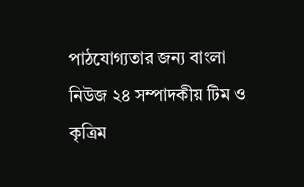পাঠযোগ্যতার জন্য বাংলা নিউজ ২৪ সম্পাদকীয় টিম ও কৃত্রিম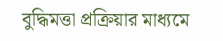বুদ্ধিমত্তা প্রক্রিয়ার মাধ্যমে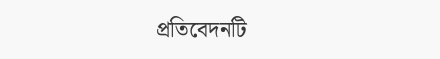প্রতিবেদনটি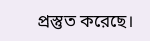প্রস্তুত করেছে।